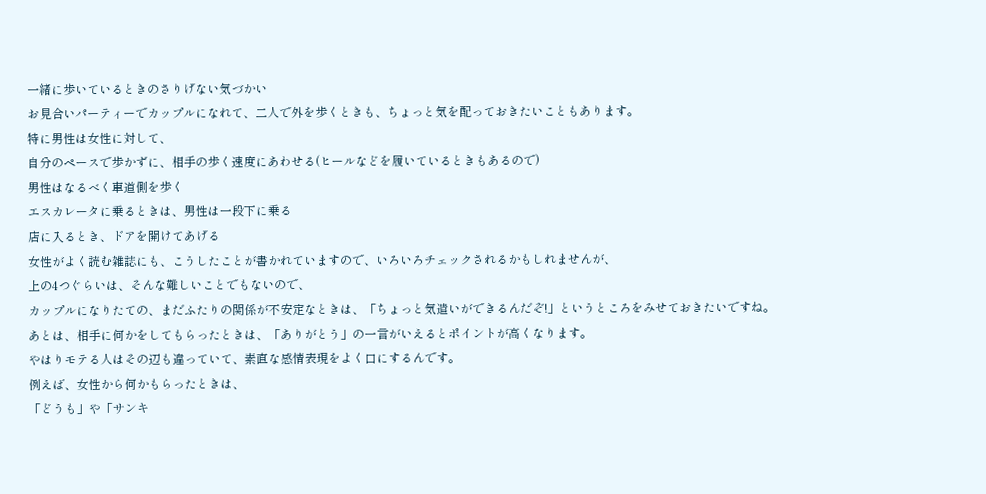一緒に歩いているときのさりげない気づかい
お見合いパーティーでカップルになれて、二人で外を歩くときも、ちょっと気を配っておきたいこともあります。
特に男性は女性に対して、
自分のペースで歩かずに、相手の歩く速度にあわせる(ヒールなどを履いているときもあるので)
男性はなるべく車道側を歩く
エスカレータに乗るときは、男性は一段下に乗る
店に入るとき、ドアを開けてあげる
女性がよく読む雑誌にも、こうしたことが書かれていますので、いろいろチェックされるかもしれませんが、
上の4つぐらいは、そんな難しいことでもないので、
カップルになりたての、まだふたりの関係が不安定なときは、「ちょっと気遣いができるんだぞ!」というところをみせておきたいですね。
あとは、相手に何かをしてもらったときは、「ありがとう」の一言がいえるとポイントが高くなります。
やはりモテる人はその辺も違っていて、素直な感情表現をよく口にするんです。
例えば、女性から何かもらったときは、
「どうも」や「サンキ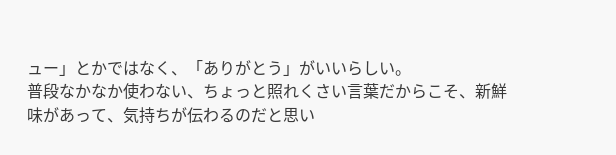ュー」とかではなく、「ありがとう」がいいらしい。
普段なかなか使わない、ちょっと照れくさい言葉だからこそ、新鮮味があって、気持ちが伝わるのだと思い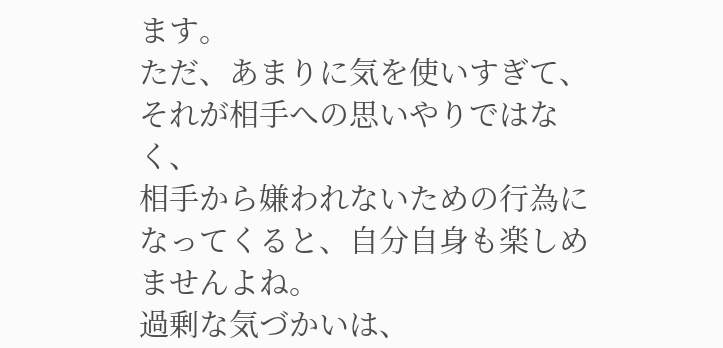ます。
ただ、あまりに気を使いすぎて、それが相手への思いやりではなく、
相手から嫌われないための行為になってくると、自分自身も楽しめませんよね。
過剰な気づかいは、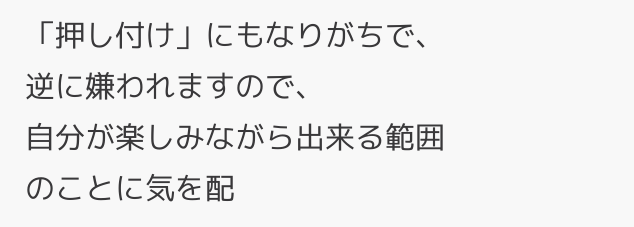「押し付け」にもなりがちで、逆に嫌われますので、
自分が楽しみながら出来る範囲のことに気を配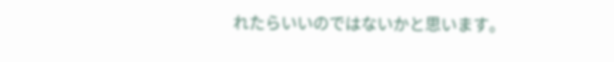れたらいいのではないかと思います。